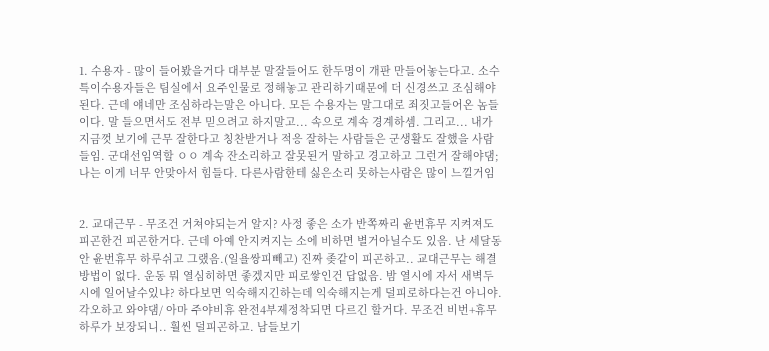1. 수용자 - 많이 들어봤을거다 대부분 말잘들어도 한두명이 개판 만들어놓는다고. 소수 특이수용자들은 팀실에서 요주인물로 정해놓고 관리하기때문에 더 신경쓰고 조심해야된다. 근데 얘네만 조심하라는말은 아니다. 모든 수용자는 말그대로 죄짓고들어온 놈들이다. 말 들으면서도 전부 믿으려고 하지말고... 속으로 계속 경계하셈. 그리고... 내가 지금껏 보기에 근무 잘한다고 칭찬받거나 적응 잘하는 사람들은 군생활도 잘했을 사람들임. 군대선임역할 ㅇㅇ 계속 잔소리하고 잘못된거 말하고 경고하고 그런거 잘해야댐; 나는 이게 너무 안맞아서 힘들다. 다른사람한테 싫은소리 못하는사람은 많이 느낄거임


2. 교대근무 - 무조건 거쳐야되는거 알지? 사정 좋은 소가 반쪽짜리 윤번휴무 지켜져도 피곤한건 피곤한거다. 근데 아예 안지켜지는 소에 비하면 별거아닐수도 있음. 난 세달동안 윤번휴무 하루쉬고 그랬음.(일욜쌍피빼고) 진짜 좆같이 피곤하고.. 교대근무는 해결방법이 없다. 운동 뭐 열심히하면 좋겠지만 피로쌓인건 답없음. 밤 열시에 자서 새벽두시에 일어날수있냐? 하다보면 익숙해지긴하는데 익숙해지는게 덜피로하다는건 아니야. 각오하고 와야댐/ 아마 주야비휴 완전4부제정착되면 다르긴 할거다. 무조건 비번+휴무 하루가 보장되니.. 훨씬 덜피곤하고. 남들보기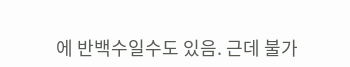에 반백수일수도 있음. 근데 불가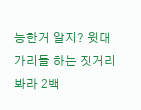능한거 알지? 윗대가리들 하는 짓거리봐라 2백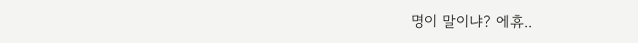명이 말이냐? 에휴..